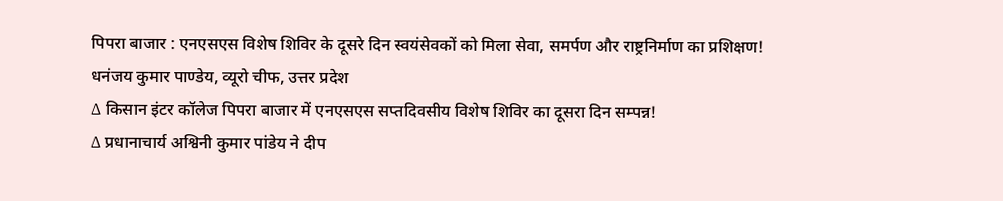पिपरा बाजार : एनएसएस विशेष शिविर के दूसरे दिन स्वयंसेवकों को मिला सेवा, समर्पण और राष्ट्रनिर्माण का प्रशिक्षण!
धनंजय कुमार पाण्डेय, व्यूरो चीफ, उत्तर प्रदेश
∆ किसान इंटर कॉलेज पिपरा बाजार में एनएसएस सप्तदिवसीय विशेष शिविर का दूसरा दिन सम्पन्न!
∆ प्रधानाचार्य अश्विनी कुमार पांडेय ने दीप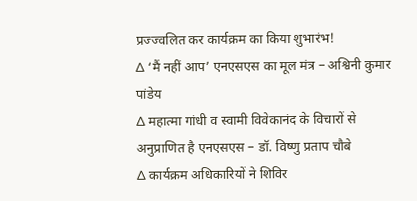प्रज्ज्वलित कर कार्यक्रम का किया शुभारंभ!
∆ ‘मैं नहीं आप’ एनएसएस का मूल मंत्र – अश्विनी कुमार पांडेय
∆ महात्मा गांधी व स्वामी विवेकानंद के विचारों से अनुप्राणित है एनएसएस – डॉ. विष्णु प्रताप चौबे
∆ कार्यक्रम अधिकारियों ने शिविर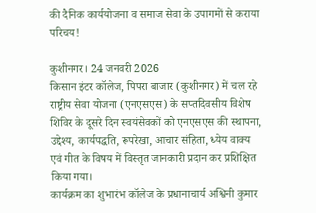की दैनिक कार्ययोजना व समाज सेवा के उपागमों से कराया परिचय!

कुशीनगर। 24 जनवरी 2026
किसान इंटर कॉलेज, पिपरा बाजार (कुशीनगर) में चल रहे राष्ट्रीय सेवा योजना (एनएसएस) के सप्तदिवसीय विशेष शिविर के दूसरे दिन स्वयंसेवकों को एनएसएस की स्थापना, उद्देश्य, कार्यपद्धति, रूपरेखा, आचार संहिता, ध्येय वाक्य एवं गीत के विषय में विस्तृत जानकारी प्रदान कर प्रशिक्षित किया गया।
कार्यक्रम का शुभारंभ कॉलेज के प्रधानाचार्य अश्विनी कुमार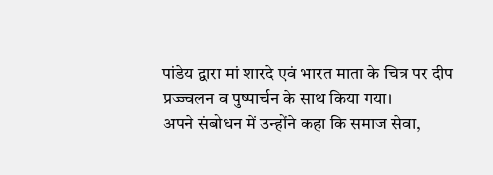पांडेय द्वारा मां शारदे एवं भारत माता के चित्र पर दीप प्रज्ज्वलन व पुष्पार्चन के साथ किया गया।
अपने संबोधन में उन्होंने कहा कि समाज सेवा,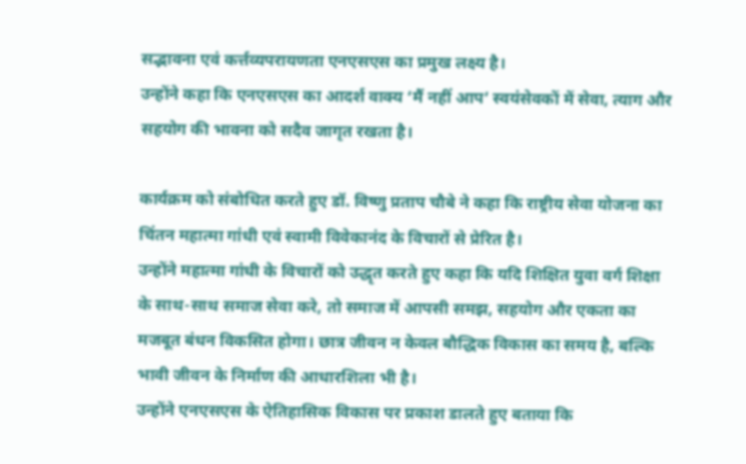सद्भावना एवं कर्त्तव्यपरायणता एनएसएस का प्रमुख लक्ष्य है।
उन्होंने कहा कि एनएसएस का आदर्श वाक्य ‘मैं नहीं आप’ स्वयंसेवकों में सेवा, त्याग और सहयोग की भावना को सदैव जागृत रखता है।

कार्यक्रम को संबोधित करते हुए डॉ. विष्णु प्रताप चौबे ने कहा कि राष्ट्रीय सेवा योजना का चिंतन महात्मा गांधी एवं स्वामी विवेकानंद के विचारों से प्रेरित है।
उन्होंने महात्मा गांधी के विचारों को उद्धृत करते हुए कहा कि यदि शिक्षित युवा वर्ग शिक्षा के साथ-साथ समाज सेवा करे, तो समाज में आपसी समझ, सहयोग और एकता का मजबूत बंधन विकसित होगा। छात्र जीवन न केवल बौद्धिक विकास का समय है, बल्कि भावी जीवन के निर्माण की आधारशिला भी है।
उन्होंने एनएसएस के ऐतिहासिक विकास पर प्रकाश डालते हुए बताया कि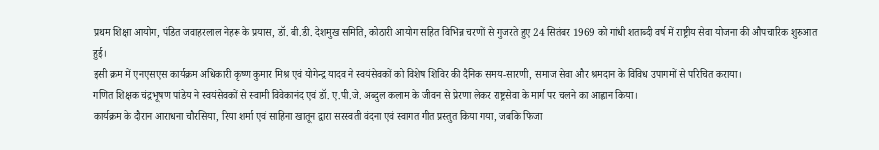प्रथम शिक्षा आयोग, पंडित जवाहरलाल नेहरू के प्रयास, डॉ. बी.डी. देशमुख समिति, कोठारी आयोग सहित विभिन्न चरणों से गुजरते हुए 24 सितंबर 1969 को गांधी शताब्दी वर्ष में राष्ट्रीय सेवा योजना की औपचारिक शुरुआत हुई।
इसी क्रम में एनएसएस कार्यक्रम अधिकारी कृष्ण कुमार मिश्र एवं योगेन्द्र यादव ने स्वयंसेवकों को विशेष शिविर की दैनिक समय-सारणी, समाज सेवा और श्रमदान के विविध उपागमों से परिचित कराया।
गणित शिक्षक चंद्रभूषण पांडेय ने स्वयंसेवकों से स्वामी विवेकानंद एवं डॉ. ए.पी.जे. अब्दुल कलाम के जीवन से प्रेरणा लेकर राष्ट्रसेवा के मार्ग पर चलने का आह्वान किया।
कार्यक्रम के दौरान आराधना चौरसिया, रिया शर्मा एवं साहिना खातून द्वारा सरस्वती वंदना एवं स्वागत गीत प्रस्तुत किया गया, जबकि फिजा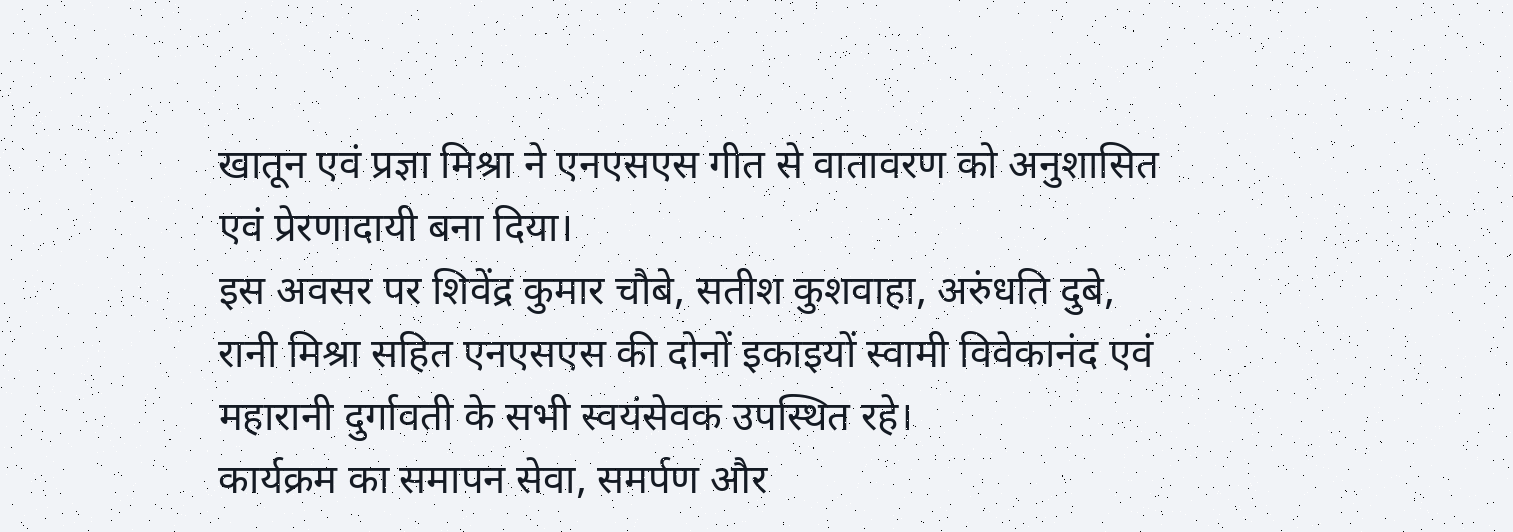खातून एवं प्रज्ञा मिश्रा ने एनएसएस गीत से वातावरण को अनुशासित एवं प्रेरणादायी बना दिया।
इस अवसर पर शिवेंद्र कुमार चौबे, सतीश कुशवाहा, अरुंधति दुबे, रानी मिश्रा सहित एनएसएस की दोनों इकाइयों स्वामी विवेकानंद एवं महारानी दुर्गावती के सभी स्वयंसेवक उपस्थित रहे।
कार्यक्रम का समापन सेवा, समर्पण और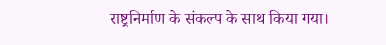राष्ट्रनिर्माण के संकल्प के साथ किया गया।